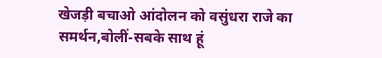खेजड़ी बचाओ आंदोलन को वसुंधरा राजे का समर्थन,बोलीं-सबके साथ हूं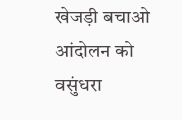खेजड़ी बचाओ आंदोलन को वसुंधरा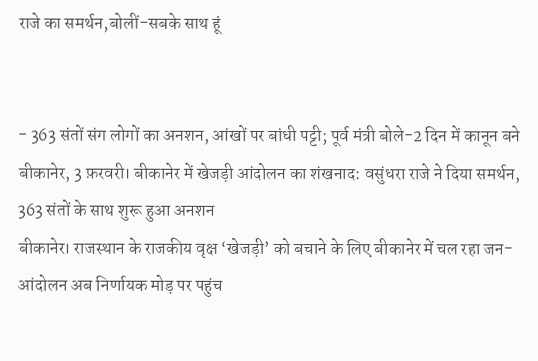राजे का समर्थन,बोलीं-सबके साथ हूं


- 363 संतों संग लोगों का अनशन, आंखों पर बांधी पट्टी; पूर्व मंत्री बोले-2 दिन में कानून बने
बीकानेर, 3 फ़रवरी। बीकानेर में खेजड़ी आंदोलन का शंखनाद: वसुंधरा राजे ने दिया समर्थन, 363 संतों के साथ शुरू हुआ अनशन
बीकानेर। राजस्थान के राजकीय वृक्ष ‘खेजड़ी’ को बचाने के लिए बीकानेर में चल रहा जन-आंदोलन अब निर्णायक मोड़ पर पहुंच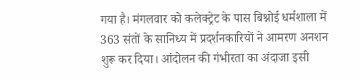गया है। मंगलवार को कलेक्ट्रेट के पास बिश्नोई धर्मशाला में 363 संतों के सानिध्य में प्रदर्शनकारियों ने आमरण अनशन शुरू कर दिया। आंदोलन की गंभीरता का अंदाजा इसी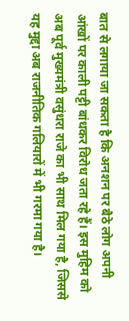बात से लगाया जा सकता है कि अनशन पर बैठे लोग अपनी आंखों पर काली पट्टी बांधकर विरोध जता रहे हैं। इस मुहिम को अब पूर्व मुख्यमंत्री वसुंधरा राजे का भी साथ मिल गया है, जिससे यह मुद्दा अब राजनीतिक गलियारों में भी गरमा गया है।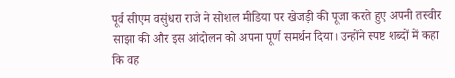पूर्व सीएम वसुंधरा राजे ने सोशल मीडिया पर खेजड़ी की पूजा करते हुए अपनी तस्वीर साझा की और इस आंदोलन को अपना पूर्ण समर्थन दिया। उन्होंने स्पष्ट शब्दों में कहा कि वह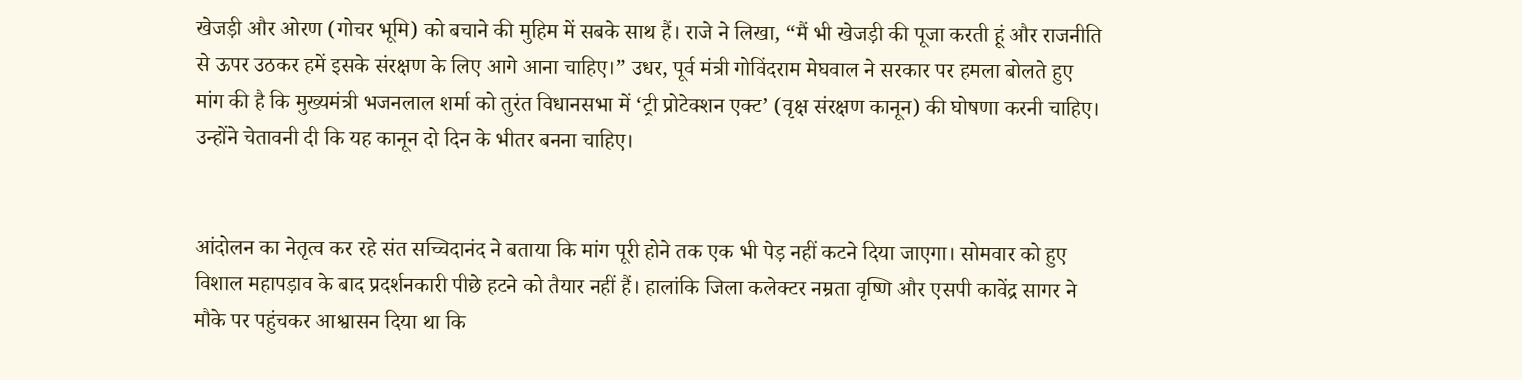खेजड़ी और ओरण (गोचर भूमि) को बचाने की मुहिम में सबके साथ हैं। राजे ने लिखा, “मैं भी खेजड़ी की पूजा करती हूं और राजनीति से ऊपर उठकर हमें इसके संरक्षण के लिए आगे आना चाहिए।” उधर, पूर्व मंत्री गोविंदराम मेघवाल ने सरकार पर हमला बोलते हुए मांग की है कि मुख्यमंत्री भजनलाल शर्मा को तुरंत विधानसभा में ‘ट्री प्रोटेक्शन एक्ट’ (वृक्ष संरक्षण कानून) की घोषणा करनी चाहिए। उन्होंने चेतावनी दी कि यह कानून दो दिन के भीतर बनना चाहिए।


आंदोलन का नेतृत्व कर रहे संत सच्चिदानंद ने बताया कि मांग पूरी होने तक एक भी पेड़ नहीं कटने दिया जाएगा। सोमवार को हुए विशाल महापड़ाव के बाद प्रदर्शनकारी पीछे हटने को तैयार नहीं हैं। हालांकि जिला कलेक्टर नम्रता वृष्णि और एसपी कावेंद्र सागर ने मौके पर पहुंचकर आश्वासन दिया था कि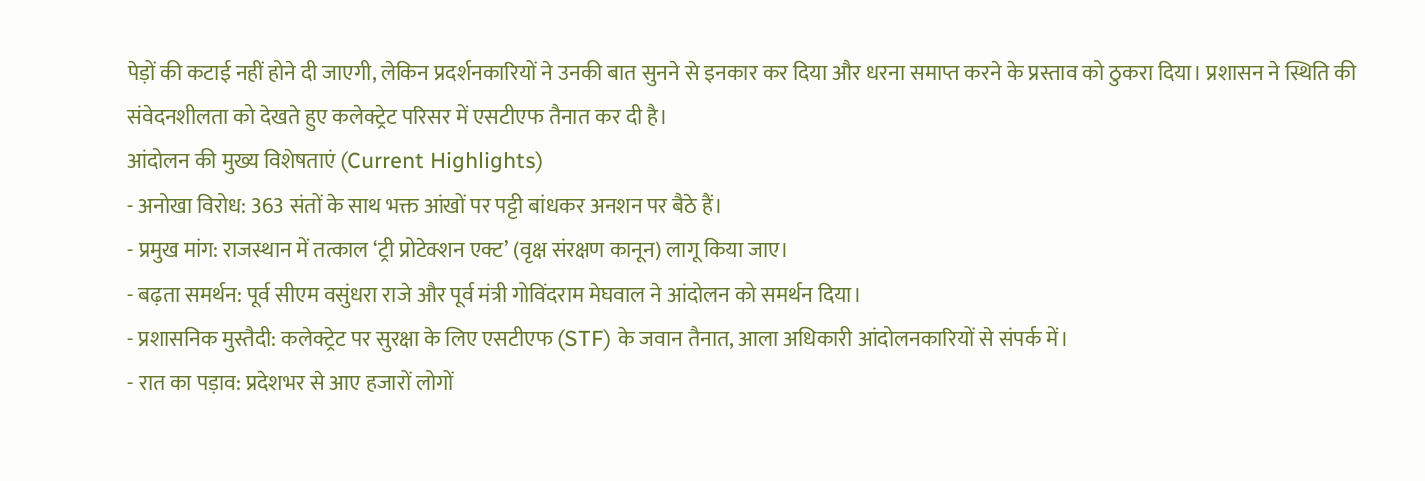पेड़ों की कटाई नहीं होने दी जाएगी, लेकिन प्रदर्शनकारियों ने उनकी बात सुनने से इनकार कर दिया और धरना समाप्त करने के प्रस्ताव को ठुकरा दिया। प्रशासन ने स्थिति की संवेदनशीलता को देखते हुए कलेक्ट्रेट परिसर में एसटीएफ तैनात कर दी है।
आंदोलन की मुख्य विशेषताएं (Current Highlights)
- अनोखा विरोध: 363 संतों के साथ भक्त आंखों पर पट्टी बांधकर अनशन पर बैठे हैं।
- प्रमुख मांग: राजस्थान में तत्काल ‘ट्री प्रोटेक्शन एक्ट’ (वृक्ष संरक्षण कानून) लागू किया जाए।
- बढ़ता समर्थन: पूर्व सीएम वसुंधरा राजे और पूर्व मंत्री गोविंदराम मेघवाल ने आंदोलन को समर्थन दिया।
- प्रशासनिक मुस्तैदी: कलेक्ट्रेट पर सुरक्षा के लिए एसटीएफ (STF) के जवान तैनात, आला अधिकारी आंदोलनकारियों से संपर्क में।
- रात का पड़ाव: प्रदेशभर से आए हजारों लोगों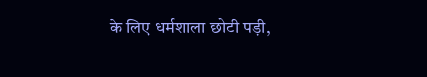के लिए धर्मशाला छोटी पड़ी,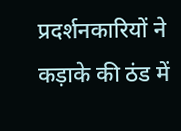प्रदर्शनकारियों ने कड़ाके की ठंड में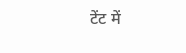टेंट में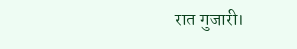रात गुजारी।